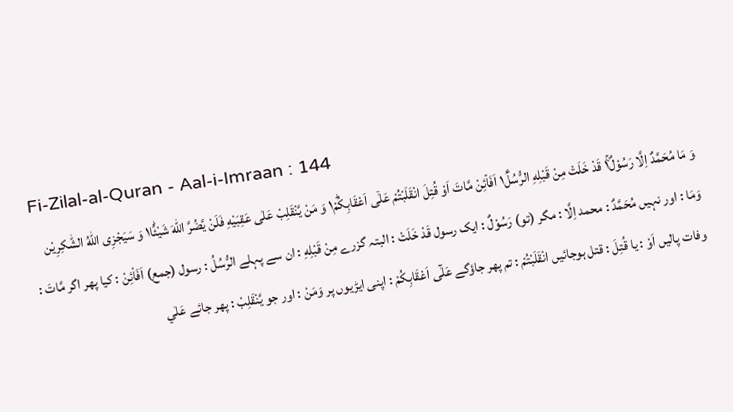Fi-Zilal-al-Quran - Aal-i-Imraan : 144
وَ مَا مُحَمَّدٌ اِلَّا رَسُوْلٌ١ۚ قَدْ خَلَتْ مِنْ قَبْلِهِ الرُّسُلُ١ؕ اَفَاۡئِنْ مَّاتَ اَوْ قُتِلَ انْقَلَبْتُمْ عَلٰۤى اَعْقَابِكُمْ١ؕ وَ مَنْ یَّنْقَلِبْ عَلٰى عَقِبَیْهِ فَلَنْ یَّضُرَّ اللّٰهَ شَیْئًا١ؕ وَ سَیَجْزِی اللّٰهُ الشّٰكِرِیْن
وَمَا : اور نہیں مُحَمَّدٌ : محمد اِلَّا : مگر (تو) رَسُوْلٌ : ایک رسول قَدْ خَلَتْ : البتہ گزرے مِنْ قَبْلِهِ : ان سے پہلے الرُّسُلُ : رسول (جمع) اَفَا۟ئِنْ : کیا پھر اگر مَّاتَ : وفات پالیں اَوْ : یا قُتِلَ : قتل ہوجائیں انْقَلَبْتُمْ : تم پھر جاؤگے عَلٰٓى اَعْقَابِكُمْ : اپنی ایڑیوں پر وَمَنْ : اور جو يَّنْقَلِبْ : پھر جائے عَلٰي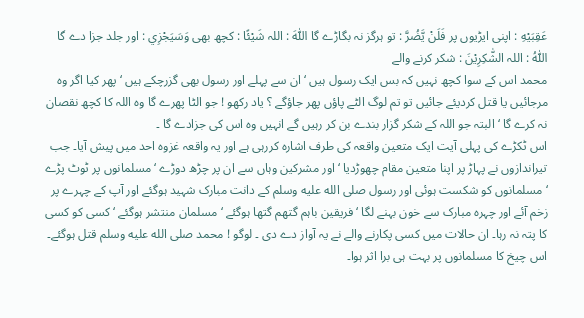عَقِبَيْهِ : اپنی ایڑیوں پر فَلَنْ يَّضُرَّ : تو ہرگز نہ بگاڑے گا اللّٰهَ : اللہ شَيْئًا : کچھ بھی وَسَيَجْزِي : اور جلد جزا دے گا اللّٰهُ : اللہ الشّٰكِرِيْنَ : شکر کرنے والے
محمد اس کے سوا کچھ نہیں کہ بس ایک رسول ہیں ‘ ان سے پہلے اور رسول بھی گزرچکے ہیں ‘ پھر کیا اگر وہ مرجائیں یا قتل کردیئے جائیں تو تم لوگ الٹے پاؤں پھر جاؤگے ؟ یاد رکھو ! جو الٹا پھرے گا وہ اللہ کا کچھ نقصان نہ کرے گا ‘ البتہ جو اللہ کے شکر گزار بندے بن کر رہیں گے انہیں وہ اس کی جزادے گا ۔
اس ٹکڑے کی پہلی آیت ایک متعین واقعہ کی طرف اشارہ کررہی ہے اور یہ واقعہ غزوہ احد میں پیش آیا۔ جب تیراندازوں نے پہاڑ پر اپنا متعین مقام چھوڑدیا ‘ اور مشرکین وہاں سے ان پر چڑھ دوڑے ‘ مسلمانوں پر ٹوٹ پڑے ‘ مسلمانوں کو شکست ہوئی اور رسول صلى الله عليه وسلم کے دانت مبارک شہید ہوگئے اور آپ کے چہرے پر زخم آئے اور چہرہ مبارک سے خون بہنے لگا ‘ فریقین باہم گتھم گتھا ہوگئے ‘ مسلمان منتشر ہوگئے ‘ کسی کو کسی کا پتہ نہ رہا۔ ان حالات میں کسی پکارنے والے نے یہ آواز دے دی ۔ لوگو ! محمد صلى الله عليه وسلم قتل ہوگئے۔ اس چیخ کا مسلمانوں پر بہت ہی برا اثر ہوا۔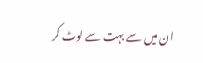ان میں سے بہت سے لوٹ کر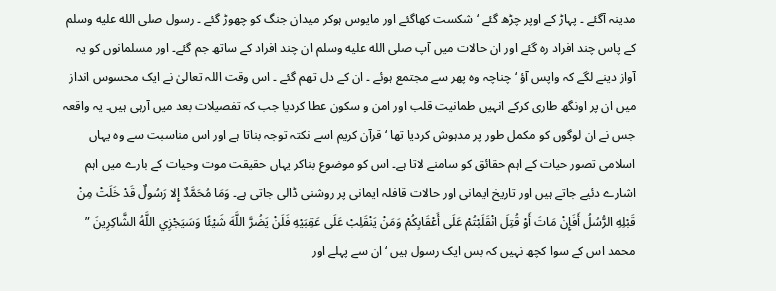مدینہ آگئے ۔ پہاڑ کے اوپر چڑھ گئے ‘ شکست کھاگئے اور مایوس ہوکر میدان جنگ کو چھوڑ گئے ۔ رسول صلى الله عليه وسلم کے پاس چند افراد رہ گئے اور ان حالات میں آپ صلى الله عليه وسلم ان چند افراد کے ساتھ جم گئے۔ اور مسلمانوں کو یہ آواز دینے لگے کہ واپس آؤ ‘ چناچہ وہ پھر سے مجتمع ہوئے ۔ ان کے دل تھم گئے ۔ اس وقت اللہ تعالیٰ نے ایک محسوس انداز میں ان پر اونگھ طاری کرکے انہیں طمانیت قلب اور امن و سکون عطا کردیا جب کہ تفصیلات بعد میں آرہی ہیں۔ یہ واقعہ جس نے ان لوگوں کو مکمل طور پر مدہوش کردیا تھا ‘ قرآن کریم اسے نکتہ توجہ بناتا ہے اور اس مناسبت سے وہ یہاں اسلامی تصور حیات کے اہم حقائق کو سامنے لاتا ہے۔ اس کو موضوع بناکر یہاں حقیقت موت وحیات کے بارے میں اہم اشارے دئیے جاتے ہیں اور تاریخ ایمانی اور حالات قافلہ ایمانی پر روشنی ڈالی جاتی ہے۔ وَمَا مُحَمَّدٌ إِلا رَسُولٌ قَدْ خَلَتْ مِنْ قَبْلِهِ الرُّسُلُ أَفَإِنْ مَاتَ أَوْ قُتِلَ انْقَلَبْتُمْ عَلَى أَعْقَابِكُمْ وَمَنْ يَنْقَلِبْ عَلَى عَقِبَيْهِ فَلَنْ يَضُرَّ اللَّهَ شَيْئًا وَسَيَجْزِي اللَّهُ الشَّاكِرِينَ ” محمد اس کے سوا کچھ نہیں کہ بس ایک رسول ہیں ‘ ان سے پہلے اور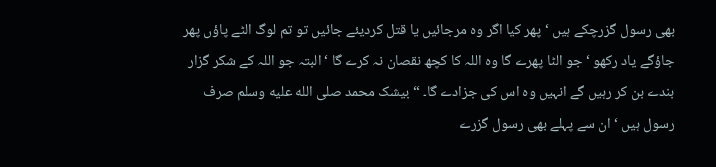بھی رسول گزرچکے ہیں ‘ پھر کیا اگر وہ مرجائیں یا قتل کردیئے جائیں تو تم لوگ الٹے پاؤں پھر جاؤگے یاد رکھو ‘ جو الٹا پھرے گا وہ اللہ کا کچھ نقصان نہ کرے گا ‘ البتہ جو اللہ کے شکر گزار بندے بن کر رہیں گے انہیں وہ اس کی جزادے گا۔ “ بیشک محمد صلى الله عليه وسلم صرف رسول ہیں ‘ ان سے پہلے بھی رسول گزرے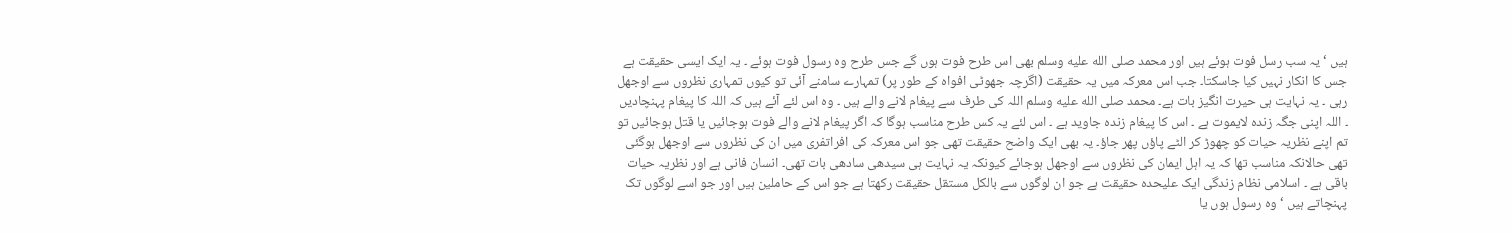ہیں ‘ یہ سب رسل فوت ہوئے ہیں اور محمد صلى الله عليه وسلم بھی اس طرح فوت ہوں گے جس طرح وہ رسول فوت ہوئے ۔ یہ ایک ایسی حقیقت ہے جس کا انکار نہیں کیا جاسکتا۔ جب اس معرکہ میں یہ حقیقت (اگرچہ جھوٹی افواہ کے طور پر) تمہارے سامنے آئی تو کیوں تمہاری نظروں سے اوجھل رہی ۔ یہ نہایت ہی حیرت انگیز بات ہے۔ محمد صلى الله عليه وسلم اللہ کی طرف سے پیغام لانے والے ہیں ۔ وہ اس لئے آئے ہیں کہ اللہ کا پیغام پہنچادیں ۔ اللہ اپنی جگہ زندہ لایموت ہے ۔ اس کا پیغام زندہ جاوید ہے ۔ اس لئے یہ کس طرح مناسب ہوگا کہ اگر پیغام لانے والے فوت ہوجائیں یا قتل ہوجائیں تو تم اپنے نظریہ حیات کو چھوڑ کر الٹے پاؤں پھر جاؤ۔ یہ بھی ایک واضح حقیقت تھی جو اس معرکہ کی افراتفری میں ان کی نظروں سے اوجھل ہوگئی تھی حالانکہ مناسب تھا کہ یہ اہل ایمان کی نظروں سے اوجھل ہوجائے کیونکہ یہ نہایت ہی سیدھی سادھی بات تھی۔ انسان فانی ہے اور نظریہ حیات باقی ہے ۔ اسلامی نظام زندگی ایک علیحدہ حقیقت ہے جو ان لوگوں سے بالکل مستقل حقیقت رکھتا ہے جو اس کے حاملین ہیں اور جو اسے لوگوں تک پہنچاتے ہیں ‘ وہ رسول ہوں یا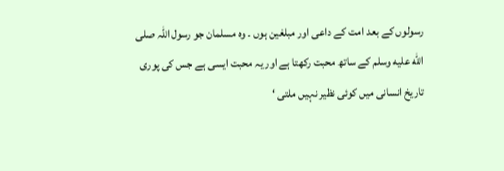رسولوں کے بعد امت کے داعی اور مبلغین ہوں ۔ وہ مسلمان جو رسول اللہ صلى الله عليه وسلم کے ساتھ محبت رکھتا ہے اور یہ محبت ایسی ہے جس کی پوری تاریخ انسانی میں کوئی نظیر نہیں ملتی ‘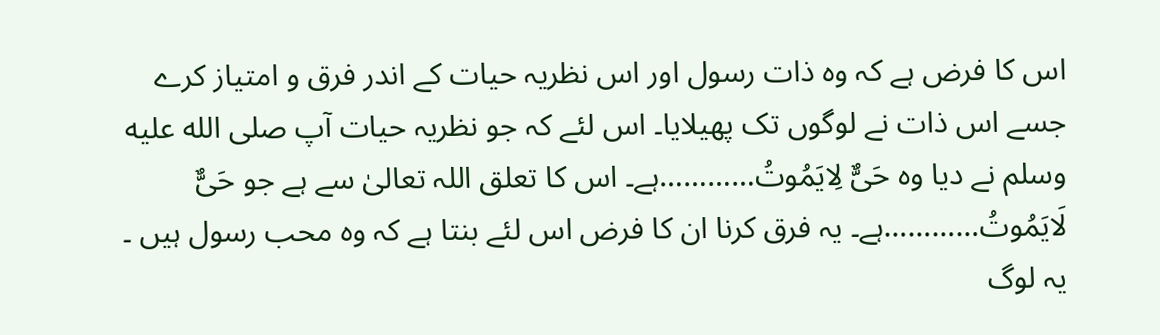اس کا فرض ہے کہ وہ ذات رسول اور اس نظریہ حیات کے اندر فرق و امتیاز کرے جسے اس ذات نے لوگوں تک پھیلایا۔ اس لئے کہ جو نظریہ حیات آپ صلى الله عليه وسلم نے دیا وہ حَیٌّ لِایَمُوتُ…………ہے۔ اس کا تعلق اللہ تعالیٰ سے ہے جو حَیٌّ لَایَمُوتُ…………ہے۔ یہ فرق کرنا ان کا فرض اس لئے بنتا ہے کہ وہ محب رسول ہیں ۔ یہ لوگ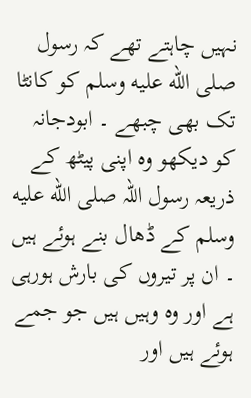نہیں چاہتے تھے کہ رسول صلى الله عليه وسلم کو کانٹا تک بھی چبھے ۔ ابودجانہ کو دیکھو وہ اپنی پیٹھ کے ذریعہ رسول اللہ صلى الله عليه وسلم کے ڈھال بنے ہوئے ہیں ۔ ان پر تیروں کی بارش ہورہی ہے اور وہ وہیں ہیں جو جمے ہوئے ہیں اور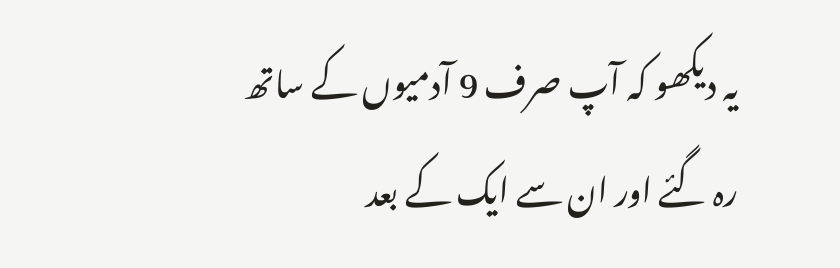یہ دیکھو کہ آپ صرف 9 آدمیوں کے ساتھ رہ گئے اور ان سے ایک کے بعد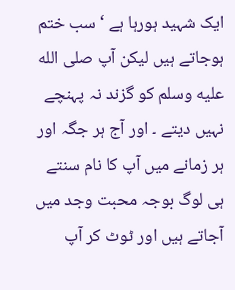ایک شہید ہورہا ہے ‘ سب ختم ہوجاتے ہیں لیکن آپ صلى الله عليه وسلم کو گزند نہ پہنچے نہیں دیتے ۔ اور آج ہر جگہ اور ہر زمانے میں آپ کا نام سنتے ہی لوگ بوجہ محبت وجد میں آجاتے ہیں اور ٹوٹ کر آپ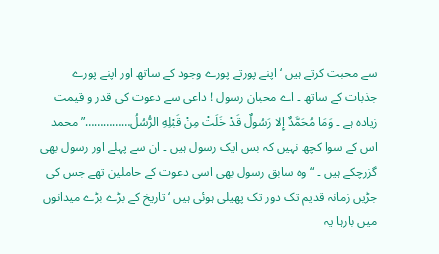سے محبت کرتے ہیں ‘ اپنے پورتے پورے وجود کے ساتھ اور اپنے پورے جذبات کے ساتھ ۔ اے محبان رسول ! داعی سے دعوت کی قدر و قیمت زیادہ ہے ۔ وَمَا مُحَمَّدٌ إِلا رَسُولٌ قَدْ خَلَتْ مِنْ قَبْلِهِ الرُّسُلُ……………” محمد اس کے سوا کچھ نہیں کہ بس ایک رسول ہیں ۔ ان سے پہلے اور رسول بھی گزرچکے ہیں ۔ “ وہ سابق رسول بھی اسی دعوت کے حاملین تھے جس کی جڑیں زمانہ قدیم تک دور تک پھیلی ہوئی ہیں ‘ تاریخ کے بڑے بڑے میدانوں میں بارہا یہ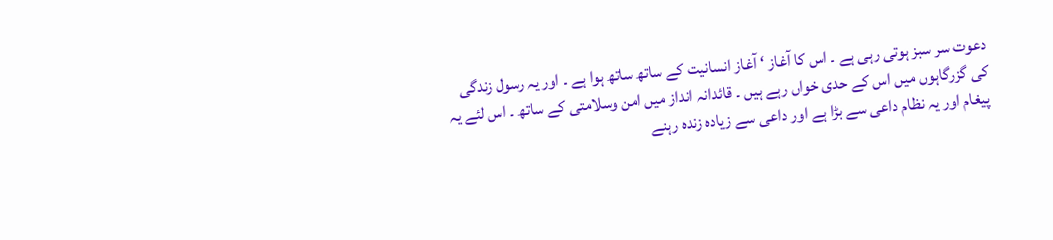دعوت سر سبز ہوتی رہی ہے ۔ اس کا آغاز ‘ آغاز انسانیت کے ساتھ ساتھ ہوا ہے ۔ اور یہ رسول زندگی کی گزرگاہوں میں اس کے حدی خواں رہے ہیں ۔ قائدانہ انداز میں امن وسلامتی کے ساتھ ۔ اس لئے یہ پیغام اور یہ نظام داعی سے بڑا ہے اور داعی سے زیادہ زندہ رہنے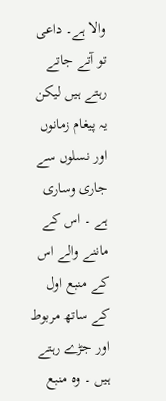والا ہے۔ داعی تو آتے جاتے رہتے ہیں لیکن یہ پیغام زمانوں اور نسلوں سے جاری وساری ہے ۔ اس کے ماننے والے اس کے منبع اول کے ساتھ مربوط اور جڑے رہتے ہیں ۔ وہ منبع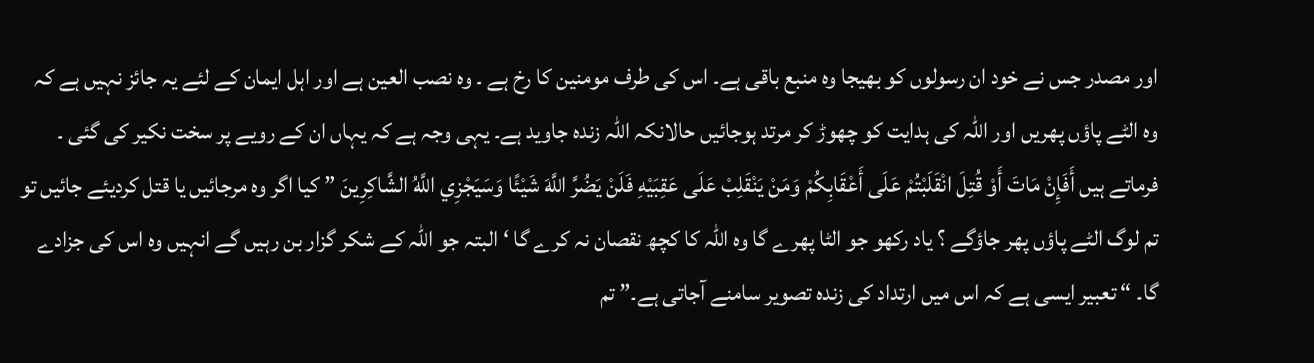اور مصدر جس نے خود ان رسولوں کو بھیجا وہ منبع باقی ہے۔ اس کی طرف مومنین کا رخ ہے ۔ وہ نصب العین ہے اور اہل ایمان کے لئے یہ جائز نہیں ہے کہ وہ الٹے پاؤں پھریں اور اللہ کی ہدایت کو چھوڑ کر مرتد ہوجائیں حالانکہ اللہ زندہ جاوید ہے۔ یہی وجہ ہے کہ یہاں ان کے رویے پر سخت نکیر کی گئی ۔ فرماتے ہیں أَفَإِنْ مَاتَ أَوْ قُتِلَ انْقَلَبْتُمْ عَلَى أَعْقَابِكُمْ وَمَنْ يَنْقَلِبْ عَلَى عَقِبَيْهِ فَلَنْ يَضُرَّ اللَّهَ شَيْئًا وَسَيَجْزِي اللَّهُ الشَّاكِرِينَ ” کیا اگر وہ مرجائیں یا قتل کردیئے جائیں تو تم لوگ الٹے پاؤں پھر جاؤگے ؟ یاد رکھو جو الٹا پھرے گا وہ اللہ کا کچھ نقصان نہ کرے گا ‘ البتہ جو اللہ کے شکر گزار بن رہیں گے انہیں وہ اس کی جزادے گا۔ “ تعبیر ایسی ہے کہ اس میں ارتداد کی زندہ تصویر سامنے آجاتی ہے۔” تم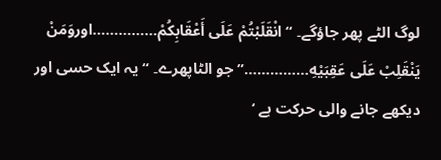لوگ الٹے پھر جاؤگے۔ “ انْقَلَبْتُمْ عَلَى أَعْقَابِكُمْ……………اوروَمَنْ يَنْقَلِبْ عَلَى عَقِبَيْهِ……………” جو الٹاپھرے۔ “ یہ ایک حسی اور دیکھے جانے والی حرکت ہے ‘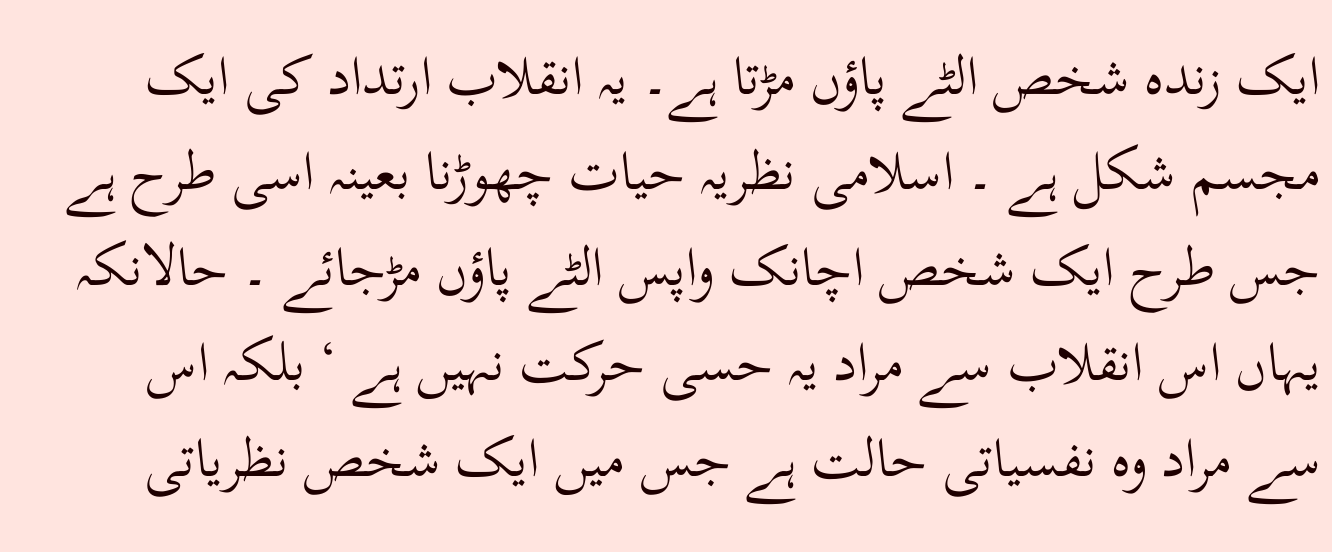ایک زندہ شخص الٹے پاؤں مڑتا ہے۔ یہ انقلاب ارتداد کی ایک مجسم شکل ہے ۔ اسلامی نظریہ حیات چھوڑنا بعینہ اسی طرح ہے جس طرح ایک شخص اچانک واپس الٹے پاؤں مڑجائے ۔ حالانکہ یہاں اس انقلاب سے مراد یہ حسی حرکت نہیں ہے ‘ بلکہ اس سے مراد وہ نفسیاتی حالت ہے جس میں ایک شخص نظریاتی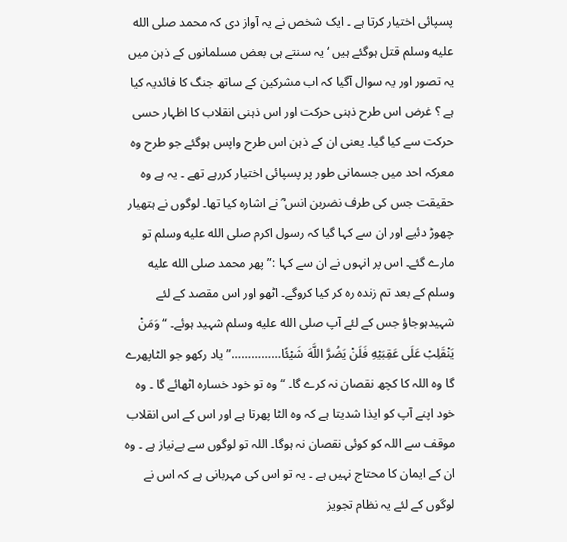پسپائی اختیار کرتا ہے ۔ ایک شخص نے یہ آواز دی کہ محمد صلى الله عليه وسلم قتل ہوگئے ہیں ‘ یہ سنتے ہی بعض مسلمانوں کے ذہن میں یہ تصور اور یہ سوال آگیا کہ اب مشرکین کے ساتھ جنگ کا فائدیہ کیا ہے ؟ غرض اس طرح ذہنی حرکت اور اس ذہنی انقلاب کا اظہار حسی حرکت سے کیا گیا۔ یعنی ان کے ذہن اس طرح واپس ہوگئے جو طرح وہ معرکہ احد میں جسمانی طور پر پسپائی اختیار کررہے تھے ۔ یہ ہے وہ حقیقت جس کی طرف نضربن انس ؓ نے اشارہ کیا تھا۔ لوگوں نے ہتھیار چھوڑ دئیے اور ان سے کہا گیا کہ رسول اکرم صلى الله عليه وسلم تو مارے گئے۔ اس پر انہوں نے ان سے کہا :” پھر محمد صلى الله عليه وسلم کے بعد تم زندہ رہ کر کیا کروگے۔ اٹھو اور اس مقصد کے لئے شہیدہوجاؤ جس کے لئے آپ صلى الله عليه وسلم شہید ہوئے۔ “ وَمَنْ يَنْقَلِبْ عَلَى عَقِبَيْهِ فَلَنْ يَضُرَّ اللَّهَ شَيْئًا……………” یاد رکھو جو الٹاپھرے گا وہ اللہ کا کچھ نقصان نہ کرے گا۔ “ وہ تو خود خسارہ اٹھائے گا ۔ وہ خود اپنے آپ کو ایذا شدیتا ہے کہ وہ الٹا پھرتا ہے اور اس کے اس انقلاب موقف سے اللہ کو کوئی نقصان نہ ہوگا۔ اللہ تو لوگوں سے بےنیاز ہے ۔ وہ ان کے ایمان کا محتاج نہیں ہے ۔ یہ تو اس کی مہربانی ہے کہ اس نے لوگوں کے لئے یہ نظام تجویز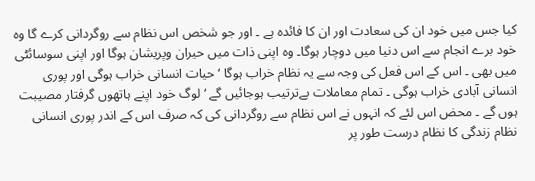کیا جس میں خود ان کی سعادت اور ان کا فائدہ ہے ۔ اور جو شخص اس نظام سے روگردانی کرے گا وہ خود برے انجام سے اس دنیا میں دوچار ہوگا۔ وہ اپنی ذات میں حیران وپریشان ہوگا اور اپنی سوسائٹی میں بھی ۔ اس کے اس فعل کی وجہ سے یہ نظام خراب ہوگا ‘ حیات انسانی خراب ہوگی اور پوری انسانی آبادی خراب ہوگی ۔ تمام معاملات بےترتیب ہوجائیں گے ‘ لوگ خود اپنے ہاتھوں گرفتار مصیبت ہوں گے ۔ محض اس لئے کہ انہوں نے اس نظام سے روگردانی کی کہ صرف اس کے اندر پوری انسانی نظام زندگی کا نظام درست طور پر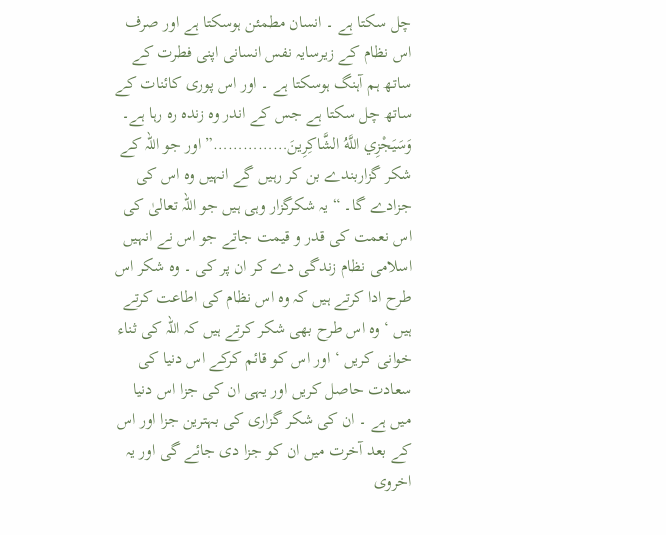چل سکتا ہے ۔ انسان مطمئن ہوسکتا ہے اور صرف اس نظام کے زیرسایہ نفس انسانی اپنی فطرت کے ساتھ ہم آہنگ ہوسکتا ہے ۔ اور اس پوری کائنات کے ساتھ چل سکتا ہے جس کے اندر وہ زندہ رہ رہا ہے۔ وَسَيَجْزِي اللَّهُ الشَّاكِرِينَ……………” اور جو اللہ کے شکر گزاربندے بن کر رہیں گے انہیں وہ اس کی جزادے گا۔ “ یہ شکرگزار وہی ہیں جو اللہ تعالیٰ کی اس نعمت کی قدر و قیمت جاتے جو اس نے انہیں اسلامی نظام زندگی دے کر ان پر کی ۔ وہ شکر اس طرح ادا کرتے ہیں کہ وہ اس نظام کی اطاعت کرتے ہیں ‘ وہ اس طرح بھی شکر کرتے ہیں کہ اللہ کی ثناء خوانی کریں ‘ اور اس کو قائم کرکے اس دنیا کی سعادت حاصل کریں اور یہی ان کی جزا اس دنیا میں ہے ۔ ان کی شکر گزاری کی بہترین جزا اور اس کے بعد آخرت میں ان کو جزا دی جائے گی اور یہ اخروی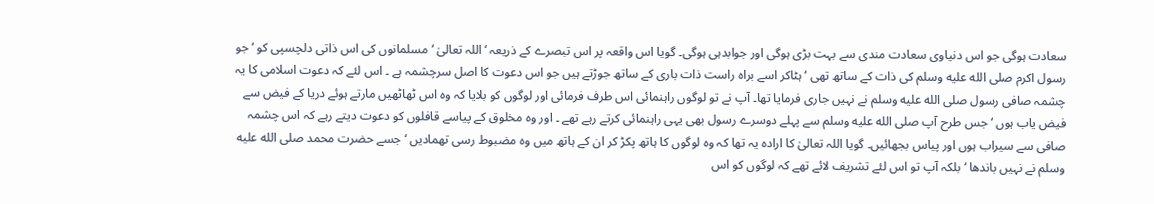سعادت ہوگی جو اس دنیاوی سعادت مندی سے بہت بڑی ہوگی اور جوابدہی ہوگی۔ گویا اس واقعہ پر اس تبصرے کے ذریعہ ‘ اللہ تعالیٰ ‘ مسلمانوں کی اس ذاتی دلچسپی کو ‘ جو رسول اکرم صلى الله عليه وسلم کی ذات کے ساتھ تھی ‘ ہٹاکر اسے براہ راست ذات باری کے ساتھ جوڑتے ہیں جو اس دعوت کا اصل سرچشمہ ہے ۔ اس لئے کہ دعوت اسلامی کا یہ چشمہ صافی رسول صلى الله عليه وسلم نے نہیں جاری فرمایا تھا۔ آپ نے تو لوگوں راہنمائی اس طرف فرمائی اور لوگوں کو بلایا کہ وہ اس ٹھاٹھیں مارتے ہوئے دریا کے فیض سے فیض یاب ہوں ‘ جس طرح آپ صلى الله عليه وسلم سے پہلے دوسرے رسول بھی یہی راہنمائی کرتے رہے تھے ۔ اور وہ مخلوق کے پیاسے قافلوں کو دعوت دیتے رہے کہ اس چشمہ صافی سے سیراب ہوں اور پیاس بجھائیں۔ گویا اللہ تعالیٰ کا ارادہ یہ تھا کہ وہ لوگوں کا ہاتھ پکڑ کر ان کے ہاتھ میں وہ مضبوط رسی تھمادیں ‘ جسے حضرت محمد صلى الله عليه وسلم نے نہیں باندھا ‘ بلکہ آپ تو اس لئے تشریف لائے تھے کہ لوگوں کو اس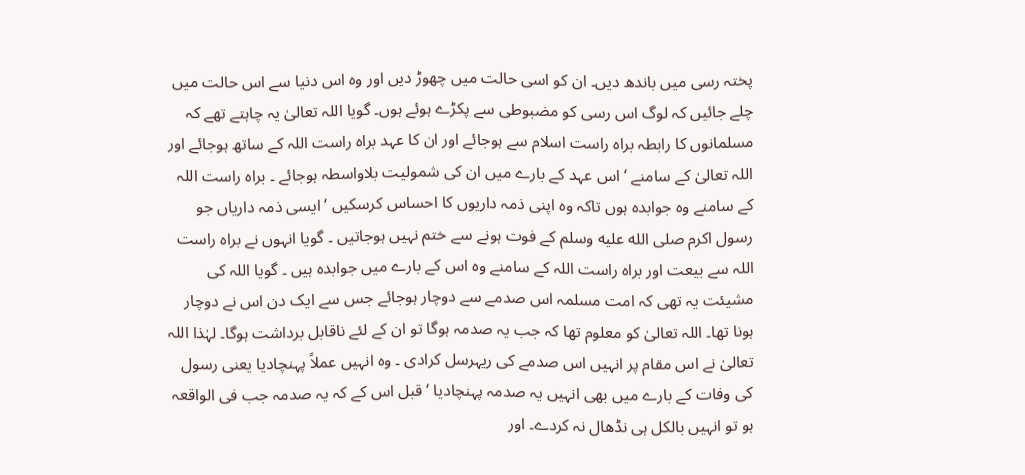پختہ رسی میں باندھ دیں۔ ان کو اسی حالت میں چھوڑ دیں اور وہ اس دنیا سے اس حالت میں چلے جائیں کہ لوگ اس رسی کو مضبوطی سے پکڑے ہوئے ہوں۔ گویا اللہ تعالیٰ یہ چاہتے تھے کہ مسلمانوں کا رابطہ براہ راست اسلام سے ہوجائے اور ان کا عہد براہ راست اللہ کے ساتھ ہوجائے اور اللہ تعالیٰ کے سامنے ‘ اس عہد کے بارے میں ان کی شمولیت بلاواسطہ ہوجائے ۔ براہ راست اللہ کے سامنے وہ جوابدہ ہوں تاکہ وہ اپنی ذمہ داریوں کا احساس کرسکیں ‘ ایسی ذمہ داریاں جو رسول اکرم صلى الله عليه وسلم کے فوت ہونے سے ختم نہیں ہوجاتیں ۔ گویا انہوں نے براہ راست اللہ سے بیعت اور براہ راست اللہ کے سامنے وہ اس کے بارے میں جوابدہ ہیں ۔ گویا اللہ کی مشیئت یہ تھی کہ امت مسلمہ اس صدمے سے دوچار ہوجائے جس سے ایک دن اس نے دوچار ہونا تھا۔ اللہ تعالیٰ کو معلوم تھا کہ جب یہ صدمہ ہوگا تو ان کے لئے ناقابل برداشت ہوگا۔ لہٰذا اللہ تعالیٰ نے اس مقام پر انہیں اس صدمے کی ریہرسل کرادی ۔ وہ انہیں عملاً پہنچادیا یعنی رسول کی وفات کے بارے میں بھی انہیں یہ صدمہ پہنچادیا ‘ قبل اس کے کہ یہ صدمہ جب فی الواقعہ ہو تو انہیں بالکل ہی نڈھال نہ کردے۔ اور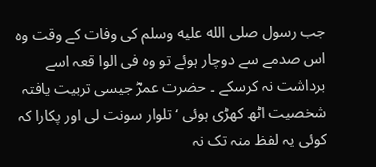جب رسول صلى الله عليه وسلم کی وفات کے وقت وہ اس صدمے سے دوچار ہوئے تو وہ فی الوا قعہ اسے برداشت نہ کرسکے ۔ حضرت عمرؓ جیسی تربیت یافتہ شخصیت اٹھ کھڑی ہوئی ‘ تلوار سونت لی اور پکارا کہ کوئی یہ لفظ منہ تک نہ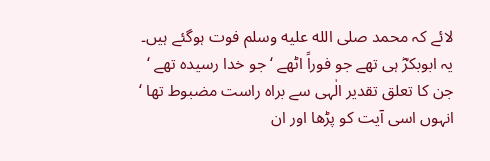لائے کہ محمد صلى الله عليه وسلم فوت ہوگئے ہیں۔ یہ ابوبکرؓ ہی تھے جو فوراً اٹھے ‘ جو خدا رسیدہ تھے ‘ جن کا تعلق تقدیر الٰہی سے براہ راست مضبوط تھا ‘ انہوں اسی آیت کو پڑھا اور ان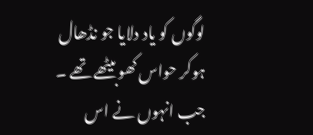لوگوں کو یاد دلایا جو نڈھال ہوکر حواس کھوبیٹھے تھے ۔ جب انہوں نے اس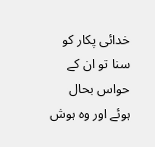خدائی پکار کو سنا تو ان کے حواس بحال ہوئے اور وہ ہوش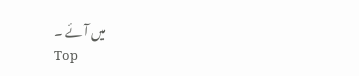میں آئے ۔
Top